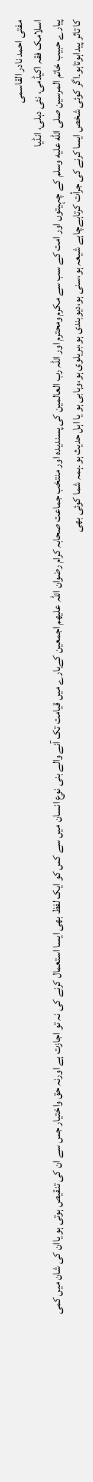مفتی احمد نادر القاسمی
اسلامک فقہ اکیڈمی، نئی دہلی، انڈیا
پیارے حبیب خاتم المرسین صلى الله عليه وسلم کے چہیتوں اور امت کے سب سے مکرم ومحترم اور اللہ رب العالمین کی پسندیدہ اور منتخب جماعت صحابہ کرام رضوان اللہ علیھم اجمعین کےبارے میں قیامت تک آنے والے بنی نوع انسان میں سے کس کو ایک لفظ بھی ایسا استعمال کرنے کی نہ تو اجازت ہے اورنہ حق واختیار جس سے ان کی تنقیص ہوتی ہو یاان کی شان میں کمی کا تاثر پیداہوتاہو۔اگر کوئی شخص ایسا کرنے کی جرأت کرتاہےچاہے شیعہ ہو،سنی ہو،دیوبندی ہو،بریلوی ہو،وہابی ہو یا اہل حدیث ہو۔ہمہ شما کوئی بھی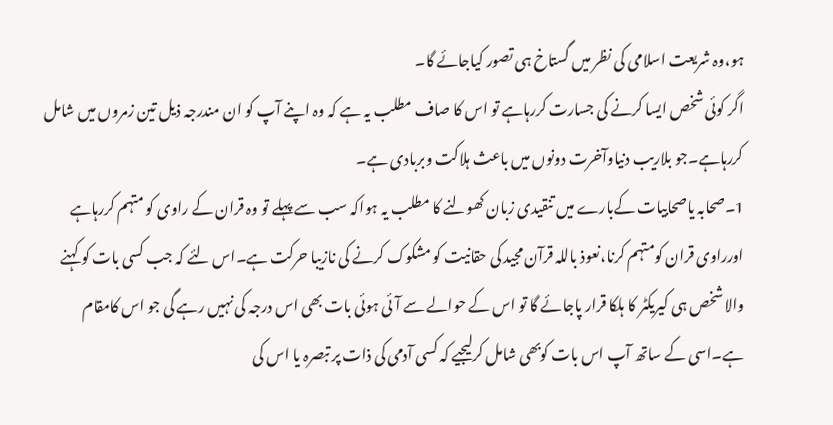ہو،وہ شریعت اسلامی کی نظر میں گستاخ ہی تصور کیاجائے گا۔
اگر کوئی شخص ایسا کرنے کی جسارت کررہاہے تو اس کا صاف مطلب یہ ہے کہ وہ اپنے آپ کو ان مندرجہ ذیل تین زمروں میں شامل کررہاہے۔جو بلاریب دنیاوآخرت دونوں میں باعث ہلاکت وبربادی ہے۔
1۔صحابہ یاصحابیات کےبارے میں تنقیدی زبان کھولنے کا مطلب یہ ہواکہ سب سے پہلے تو وہ قران کے راوی کو متہم کررہاہے اورراوی قران کومتہم کرنا،نعوذ باللہ قرآن مجید کی حقانیت کو مشکوک کرنے کی نازیبا حرکت ہے۔اس لئے کہ جب کسی بات کو کہنے والا شخص ہی کیریکٹر کا ہلکا قرار پاجائے گا تو اس کے حوالے سے آئی ہوئی بات بھی اس درجہ کی نہیں رہے گی جو اس کامقام ہے۔اسی کے ساتھ آپ اس بات کوبھی شامل کرلیجیے کہ کسی آدمی کی ذات پر تبصرہ یا اس کی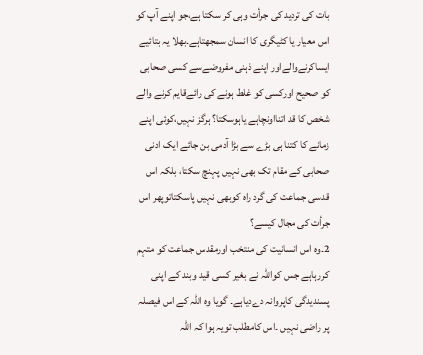بات کی تردید کی جرأت وہی کر سکتا ہے،جو اپنے آپ کو اس معیار یا کٹیگری کا انسان سمجھتاہے۔بھلا یہ بتائیے ایساکرنےوالےاور اپنے ذہنی مفروضےسے کسی صحابی کو صحیح اورکسی کو غلط ہونے کی رائےقایم کرنے والے شخص کا قد اتنااونچاہے یاہوسکتا؟ ہرگز نہیں،کوئی اپنے زمانے کا کتنا ہی بڑے سے بڑا آدمی بن جائے ایک ادنی صحابی کے مقام تک بھی نہیں پہنچ سکتا، بلکہ اس قدسی جماعت کی گرد راہ کوبھی نہیں پاسکتاتوپھر اس جرأت کی مجال کیسے؟
2۔وہ اس انسانیت کی منتخب اورمقدس جماعت کو متہم کررہاہے جس کواللہ نے بغیر کسی قید وبند کے اپنی پسندیدگی کاپروانہ دےدیاہے۔ گویا وہ اللہ کے اس فیصلہ پر راضی نہیں ۔اس کامطلب تویہ ہوا کہ اللہ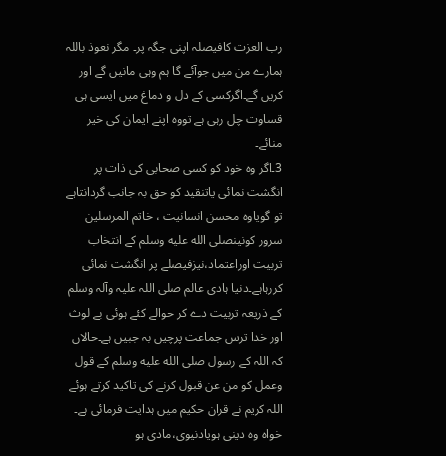رب العزت کافیصلہ اپنی جگہ پر۔ مگر نعوذ باللہ ہمارے من میں جوآئے گا ہم وہی مانیں گے اور کریں گے۔اگرکسی کے دل و دماغ میں ایسی ہی قساوت چل رہی ہے تووہ اپنے ایمان کی خیر منائے۔
3۔اگر وہ خود کو کسی صحابی کی ذات پر انگشت نمائی یاتنقید کو حق بہ جانب گردانتاہے تو گویاوہ محسن انسانیت ، خاتم المرسلین سرور کونینصلى الله عليه وسلم کے انتخاب تربیت اوراعتماد،نیزفیصلے پر انگشت نمائی کررہاہے۔دنیا ہادی عالم صلی اللہ علیہ وآلہ وسلم کے ذریعہ تربیت دے کر حوالے کئے ہوئی بے لوث اور خدا ترس جماعت پرچیں بہ جبیں ہے۔حالاں کہ اللہ کے رسول صلى الله عليه وسلم کے قول وعمل کو من عن قبول کرنے کی تاکید کرتے ہوئے اللہ کریم نے قران حکیم میں ہدایت فرمائی ہے۔ خواہ وہ دینی ہویادنیوی،مادی ہو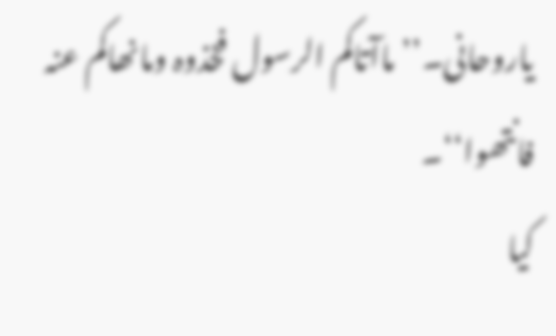یاروحانی۔’’ماآتاکم الرسول فخذوہ ومانھاکم عنہ فانتھوا‘‘۔
کیا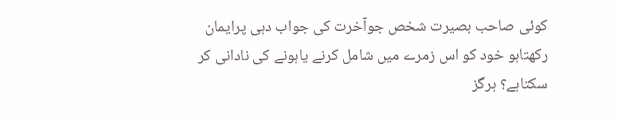کوئی صاحب بصیرت شخص جوآخرت کی جواب دہی پرایمان رکھتاہو خود کو اس زمرے میں شامل کرنے یاہونے کی نادانی کر سکتاہے؟ ہرگز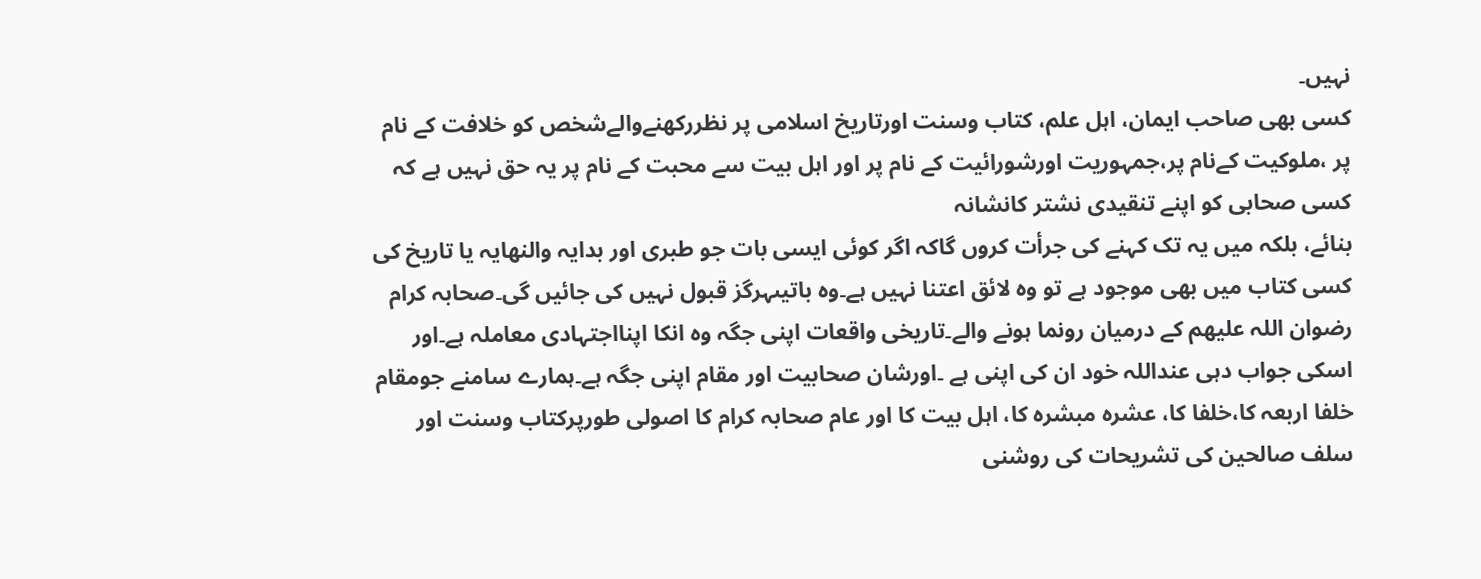نہیں۔
کسی بھی صاحب ایمان، اہل علم، کتاب وسنت اورتاریخ اسلامی پر نظررکھنےوالےشخص کو خلافت کے نام پر ،ملوکیت کےنام پر،جمہوریت اورشورائیت کے نام پر اور اہل بیت سے محبت کے نام پر یہ حق نہیں ہے کہ کسی صحابی کو اپنے تنقیدی نشتر کانشانہ
بنائے، بلکہ میں یہ تک کہنے کی جرأت کروں گاکہ اگر کوئی ایسی بات جو طبری اور بدایہ والنھایہ یا تاریخ کی کسی کتاب میں بھی موجود ہے تو وہ لائق اعتنا نہیں ہے۔وہ باتیںہرگز قبول نہیں کی جائیں گی۔صحابہ کرام رضوان اللہ علیھم کے درمیان رونما ہونے والے۔تاریخی واقعات اپنی جگہ وہ انکا اپنااجتہادی معاملہ ہے۔اور اسکی جواب دہی عنداللہ خود ان کی اپنی ہے ۔اورشان صحابیت اور مقام اپنی جگہ ہے۔ہمارے سامنے جومقام خلفا اربعہ کا،خلفا کا، عشرہ مبشرہ کا، اہل بیت کا اور عام صحابہ کرام کا اصولی طورپرکتاب وسنت اور سلف صالحین کی تشریحات کی روشنی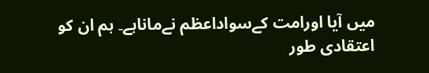میں آیا اورامت کےسواداعظم نےماناہے۔ ہم ان کو اعتقادی طور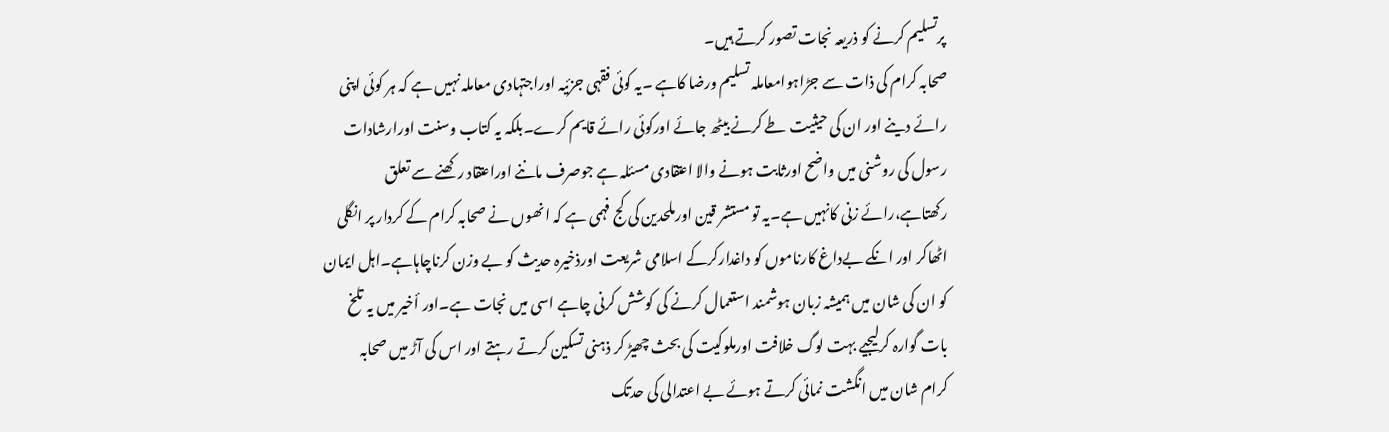پرتسلیم کرنے کو ذریعہ نجات تصور کرتے ہیں۔
صحابہ کرام کی ذات سے جڑاہوامعاملہ تسلیم ورضا کاہے ۔یہ کوئی فقہی جزئیہ اوراجتہادی معاملہ نہیں ہے کہ ہر کوئی اپنی رائے دینے اور ان کی حیثیت طے کرنے بیٹھ جائے اورکوئی رائے قایم کرے۔بلکہ یہ کتاب وسنت اورارشادات رسول کی روشنی میں واضح اورثابت ہونے والا اعتقادی مسئلہ ہے جوصرف ماننے اوراعتقاد رکھنے سے تعلق رکھتاہے،رائے زنی کانہیں ہے۔یہ تو مستشر قین اورملحدین کی کج فہمی ہے کہ انھوں نے صحابہ کرام کے کردار پر انگلی اٹھاکر اور انکے بےداغ کارناموں کو داغدارکرکے اسلامی شریعت اورذخیرہ حدیث کو بے وزن کرناچاہاہے۔اہل ایمان کو ان کی شان میں ہمیشہ زبان ہوشمند استعمال کرنے کی کوشش کرنی چاہے اسی میں نجات ہے۔اور أخیر میں یہ تلخ بات گوارہ کرلیجیے بہت لوگ خلافت اورملوکیت کی بحث چھیڑ کر ذہنی تسکین کرتے رہتے اور اس کی آڑ میں صحابہ کرام شان میں انگشت نمائی کرتے ہوئے بے اعتدالی کی حدتک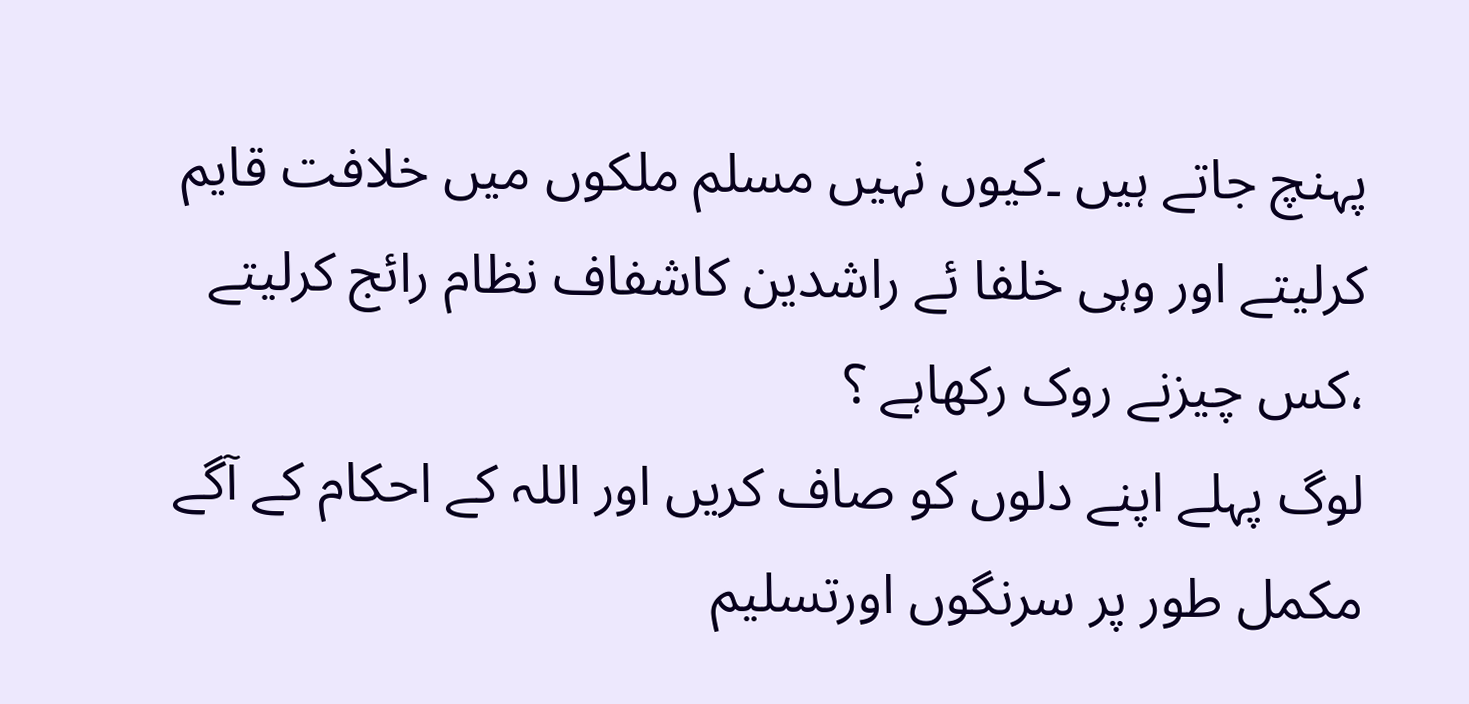پہنچ جاتے ہیں ۔کیوں نہیں مسلم ملکوں میں خلافت قایم کرلیتے اور وہی خلفا ئے راشدین کاشفاف نظام رائج کرلیتے ،کس چیزنے روک رکھاہے ؟
لوگ پہلے اپنے دلوں کو صاف کریں اور اللہ کے احکام کے آگے مکمل طور پر سرنگوں اورتسلیم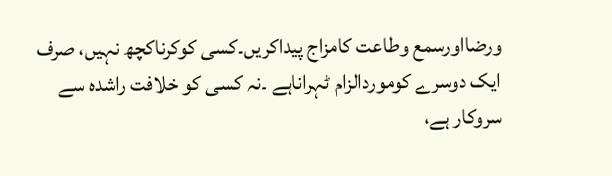ورضااورسمع وطاعت کامزاج پیداکریں۔کسی کوکرناکچھ نہیں، صرف ایک دوسرے کوموردالزام ٹہراناہے ۔نہ کسی کو خلافت راشدہ سے سروکار ہے،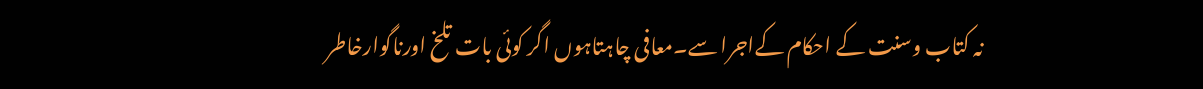نہ کتاب وسنت کے احکام کےاجرا سے۔معافی چاہتاہوں اگر کوئی بات تلخ اورناگوارخاطر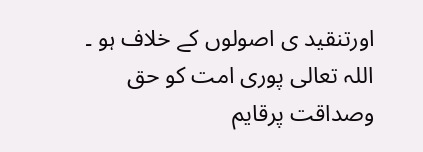اورتنقید ی اصولوں کے خلاف ہو ۔ اللہ تعالی پوری امت کو حق وصداقت پرقایم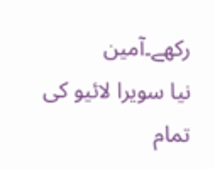رکھے۔آمین
نیا سویرا لائیو کی تمام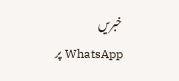خبریں WhatsApp پر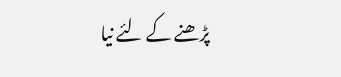پڑھنے کے لئے نیا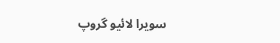سویرا لائیو گروپ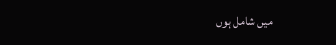میں شامل ہوں